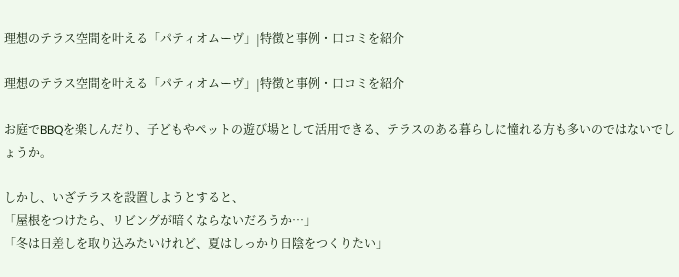理想のテラス空間を叶える「パティオムーヴ」|特徴と事例・口コミを紹介

理想のテラス空間を叶える「パティオムーヴ」|特徴と事例・口コミを紹介

お庭でBBQを楽しんだり、子どもやペットの遊び場として活用できる、テラスのある暮らしに憧れる方も多いのではないでしょうか。

しかし、いざテラスを設置しようとすると、
「屋根をつけたら、リビングが暗くならないだろうか…」
「冬は日差しを取り込みたいけれど、夏はしっかり日陰をつくりたい」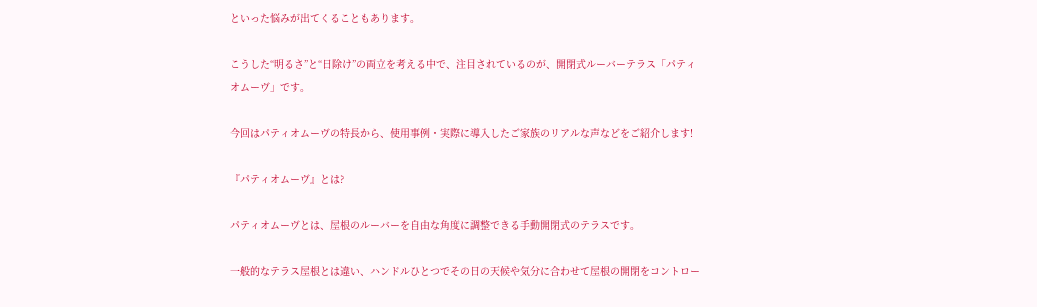といった悩みが出てくることもあります。

こうした“明るさ”と“日除け”の両立を考える中で、注目されているのが、開閉式ルーバーテラス「パティオムーヴ」です。

今回はパティオムーヴの特長から、使用事例・実際に導入したご家族のリアルな声などをご紹介します!

『パティオムーヴ』とは?

パティオムーヴとは、屋根のルーバーを自由な角度に調整できる手動開閉式のテラスです。

一般的なテラス屋根とは違い、ハンドルひとつでその日の天候や気分に合わせて屋根の開閉をコントロー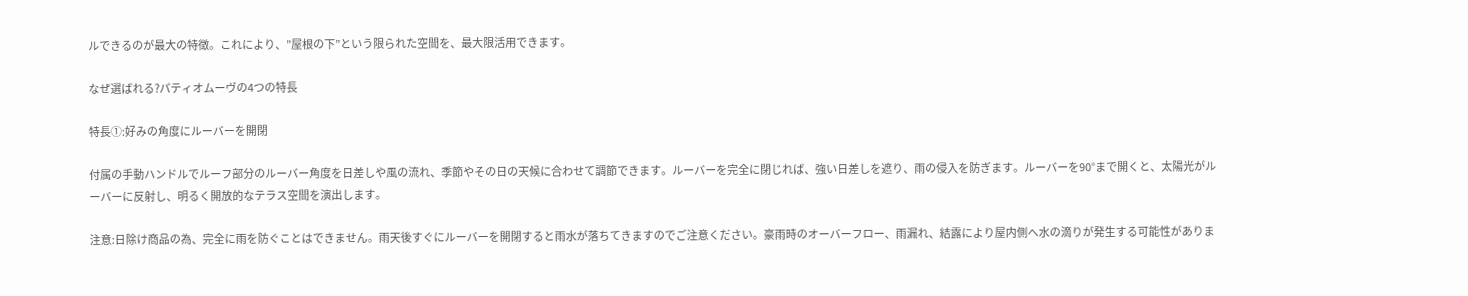ルできるのが最大の特徴。これにより、”屋根の下”という限られた空間を、最大限活用できます。

なぜ選ばれる?パティオムーヴの4つの特長

特長①:好みの角度にルーバーを開閉

付属の手動ハンドルでルーフ部分のルーバー角度を日差しや風の流れ、季節やその日の天候に合わせて調節できます。ルーバーを完全に閉じれば、強い日差しを遮り、雨の侵入を防ぎます。ルーバーを90°まで開くと、太陽光がルーバーに反射し、明るく開放的なテラス空間を演出します。

注意:日除け商品の為、完全に雨を防ぐことはできません。雨天後すぐにルーバーを開閉すると雨水が落ちてきますのでご注意ください。豪雨時のオーバーフロー、雨漏れ、結露により屋内側へ水の滴りが発生する可能性がありま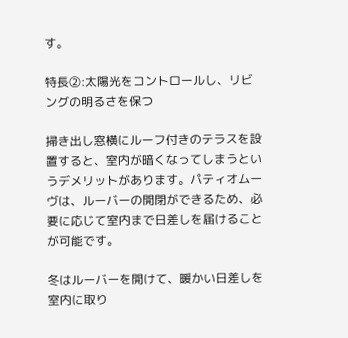す。

特長➁:太陽光をコントロールし、リビングの明るさを保つ

掃き出し窓横にルーフ付きのテラスを設置すると、室内が暗くなってしまうというデメリットがあります。パティオムーヴは、ルーバーの開閉ができるため、必要に応じて室内まで日差しを届けることが可能です。

冬はルーバーを開けて、暖かい日差しを室内に取り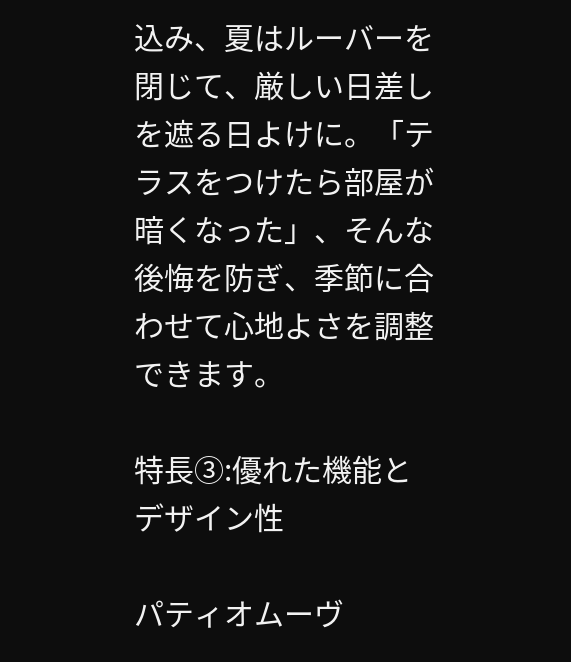込み、夏はルーバーを閉じて、厳しい日差しを遮る日よけに。「テラスをつけたら部屋が暗くなった」、そんな後悔を防ぎ、季節に合わせて心地よさを調整できます。

特長③:優れた機能とデザイン性

パティオムーヴ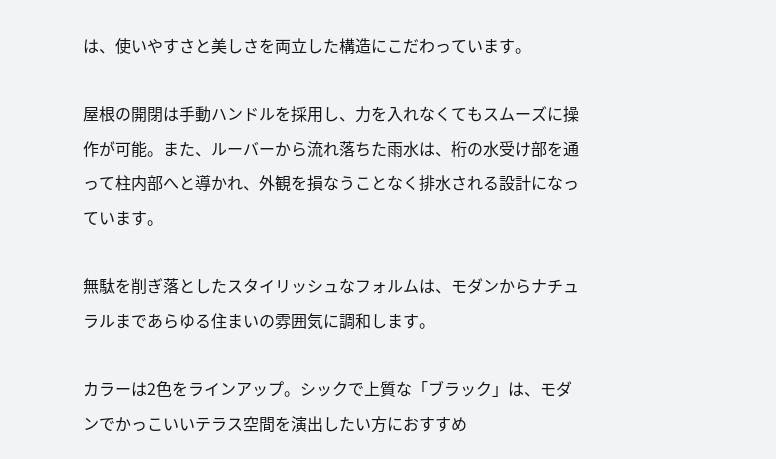は、使いやすさと美しさを両立した構造にこだわっています。

屋根の開閉は手動ハンドルを採用し、力を入れなくてもスムーズに操作が可能。また、ルーバーから流れ落ちた雨水は、桁の水受け部を通って柱内部へと導かれ、外観を損なうことなく排水される設計になっています。

無駄を削ぎ落としたスタイリッシュなフォルムは、モダンからナチュラルまであらゆる住まいの雰囲気に調和します。

カラーは2色をラインアップ。シックで上質な「ブラック」は、モダンでかっこいいテラス空間を演出したい方におすすめ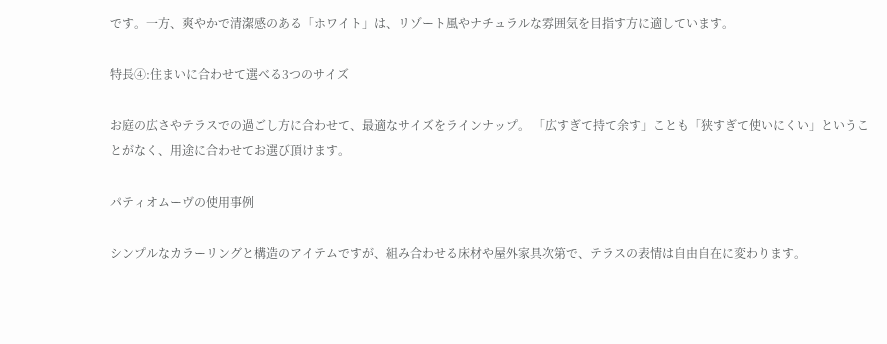です。一方、爽やかで清潔感のある「ホワイト」は、リゾート風やナチュラルな雰囲気を目指す方に適しています。

特長➃:住まいに合わせて選べる3つのサイズ

お庭の広さやテラスでの過ごし方に合わせて、最適なサイズをラインナップ。 「広すぎて持て余す」ことも「狭すぎて使いにくい」ということがなく、用途に合わせてお選び頂けます。

パティオムーヴの使用事例

シンプルなカラーリングと構造のアイテムですが、組み合わせる床材や屋外家具次第で、テラスの表情は自由自在に変わります。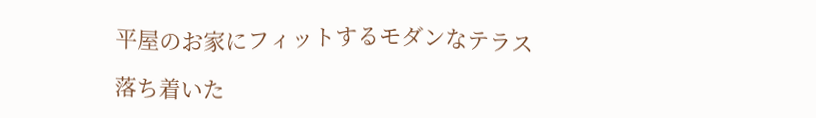平屋のお家にフィットするモダンなテラス

落ち着いた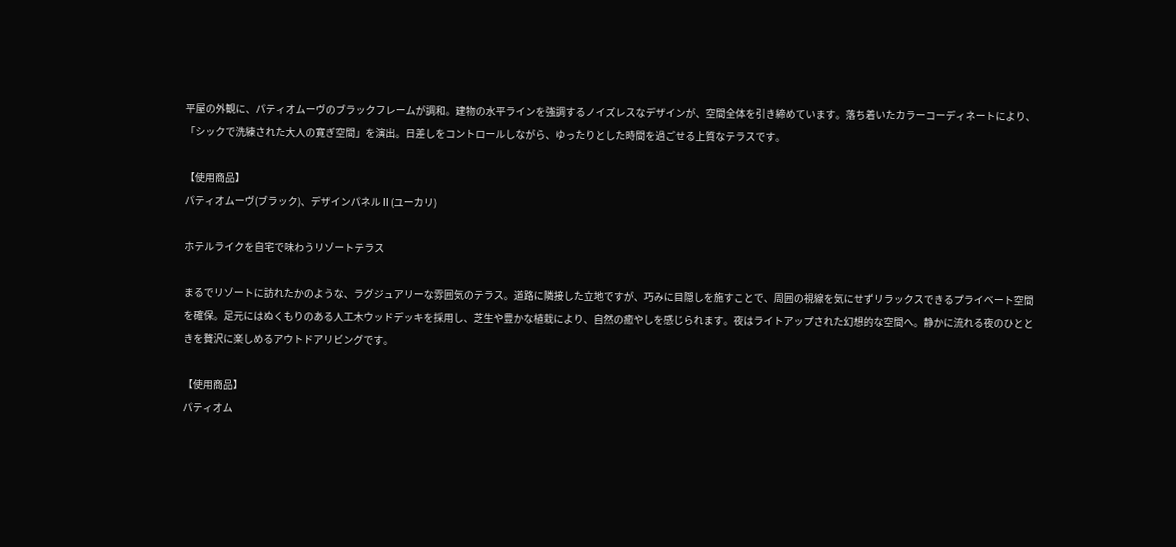平屋の外観に、パティオムーヴのブラックフレームが調和。建物の水平ラインを強調するノイズレスなデザインが、空間全体を引き締めています。落ち着いたカラーコーディネートにより、「シックで洗練された大人の寛ぎ空間」を演出。日差しをコントロールしながら、ゆったりとした時間を過ごせる上質なテラスです。

【使用商品】
パティオムーヴ(ブラック)、デザインパネルⅡ(ユーカリ)

ホテルライクを自宅で味わうリゾートテラス

まるでリゾートに訪れたかのような、ラグジュアリーな雰囲気のテラス。道路に隣接した立地ですが、巧みに目隠しを施すことで、周囲の視線を気にせずリラックスできるプライベート空間を確保。足元にはぬくもりのある人工木ウッドデッキを採用し、芝生や豊かな植栽により、自然の癒やしを感じられます。夜はライトアップされた幻想的な空間へ。静かに流れる夜のひとときを贅沢に楽しめるアウトドアリビングです。

【使用商品】
パティオム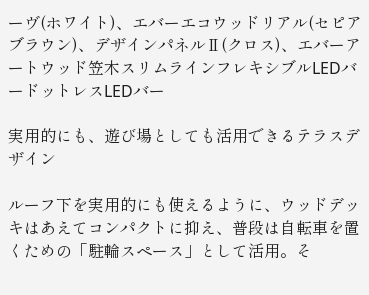ーヴ(ホワイト)、エバーエコウッドリアル(セピアブラウン)、デザインパネルⅡ(クロス)、エバーアートウッド笠木スリムラインフレキシブルLEDバードットレスLEDバー

実用的にも、遊び場としても活用できるテラスデザイン

ルーフ下を実用的にも使えるように、ウッドデッキはあえてコンパクトに抑え、普段は自転車を置くための「駐輪スペース」として活用。そ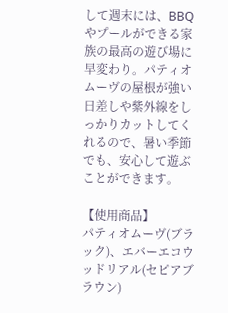して週末には、BBQやプールができる家族の最高の遊び場に早変わり。パティオムーヴの屋根が強い日差しや紫外線をしっかりカットしてくれるので、暑い季節でも、安心して遊ぶことができます。

【使用商品】
パティオムーヴ(ブラック)、エバーエコウッドリアル(セピアブラウン)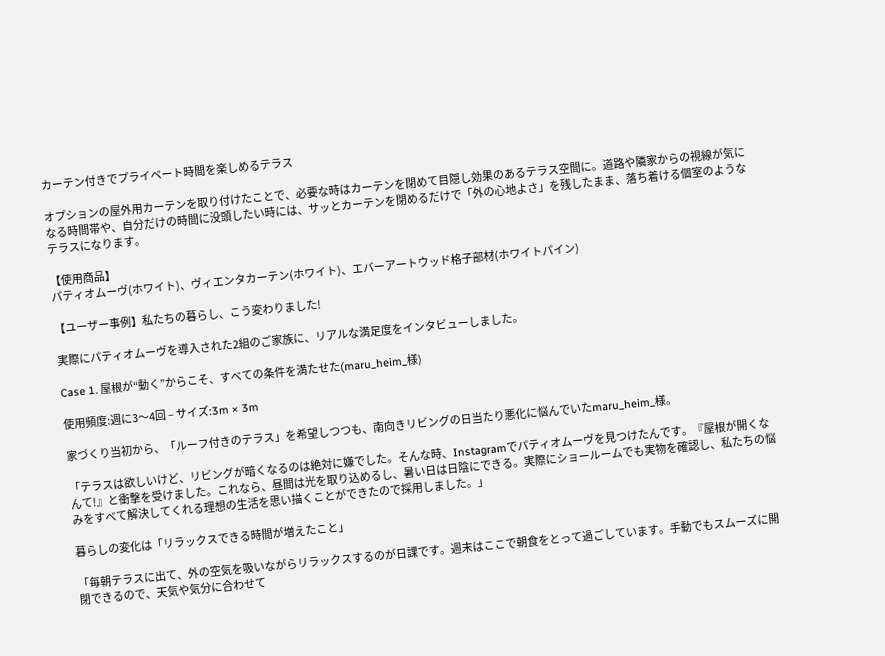カーテン付きでプライベート時間を楽しめるテラス

オプションの屋外用カーテンを取り付けたことで、必要な時はカーテンを閉めて目隠し効果のあるテラス空間に。道路や隣家からの視線が気になる時間帯や、自分だけの時間に没頭したい時には、サッとカーテンを閉めるだけで「外の心地よさ」を残したまま、落ち着ける個室のようなテラスになります。

【使用商品】
パティオムーヴ(ホワイト)、ヴィエンタカーテン(ホワイト)、エバーアートウッド格子部材(ホワイトパイン)

【ユーザー事例】私たちの暮らし、こう変わりました!

実際にパティオムーヴを導入された2組のご家族に、リアルな満足度をインタビューしました。

Case 1. 屋根が“動く”からこそ、すべての条件を満たせた(maru_heim_様)

使用頻度:週に3〜4回 – サイズ:3m × 3m

家づくり当初から、「ルーフ付きのテラス」を希望しつつも、南向きリビングの日当たり悪化に悩んでいたmaru_heim_様。

「テラスは欲しいけど、リビングが暗くなるのは絶対に嫌でした。そんな時、Instagramでパティオムーヴを見つけたんです。『屋根が開くなんて!』と衝撃を受けました。これなら、昼間は光を取り込めるし、暑い日は日陰にできる。実際にショールームでも実物を確認し、私たちの悩みをすべて解決してくれる理想の生活を思い描くことができたので採用しました。」

暮らしの変化は「リラックスできる時間が増えたこと」

「毎朝テラスに出て、外の空気を吸いながらリラックスするのが日課です。週末はここで朝食をとって過ごしています。手動でもスムーズに開閉できるので、天気や気分に合わせて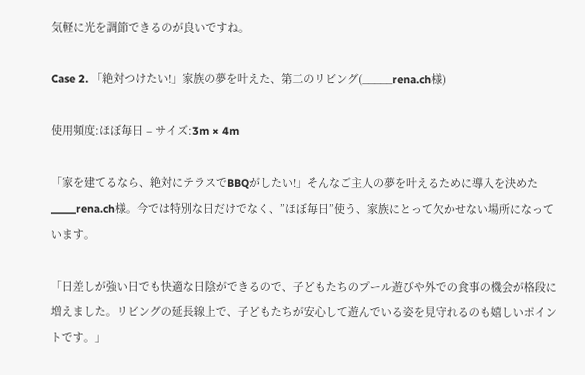気軽に光を調節できるのが良いですね。

Case 2. 「絶対つけたい!」家族の夢を叶えた、第二のリビング(_____rena.ch様)

使用頻度:ほぼ毎日 – サイズ:3m × 4m

「家を建てるなら、絶対にテラスでBBQがしたい!」そんなご主人の夢を叶えるために導入を決めた_____rena.ch様。今では特別な日だけでなく、”ほぼ毎日”使う、家族にとって欠かせない場所になっています。

「日差しが強い日でも快適な日陰ができるので、子どもたちのプール遊びや外での食事の機会が格段に増えました。リビングの延長線上で、子どもたちが安心して遊んでいる姿を見守れるのも嬉しいポイントです。」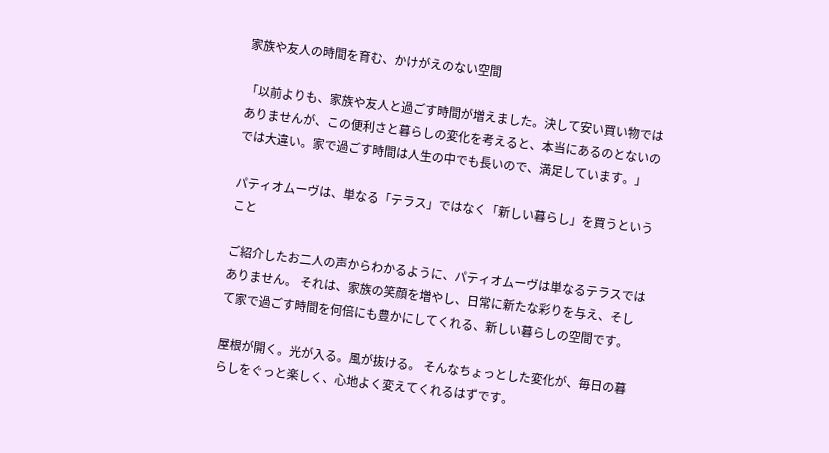家族や友人の時間を育む、かけがえのない空間

「以前よりも、家族や友人と過ごす時間が増えました。決して安い買い物ではありませんが、この便利さと暮らしの変化を考えると、本当にあるのとないのでは大違い。家で過ごす時間は人生の中でも長いので、満足しています。」

パティオムーヴは、単なる「テラス」ではなく「新しい暮らし」を買うということ

ご紹介したお二人の声からわかるように、パティオムーヴは単なるテラスではありません。 それは、家族の笑顔を増やし、日常に新たな彩りを与え、そして家で過ごす時間を何倍にも豊かにしてくれる、新しい暮らしの空間です。

屋根が開く。光が入る。風が抜ける。 そんなちょっとした変化が、毎日の暮らしをぐっと楽しく、心地よく変えてくれるはずです。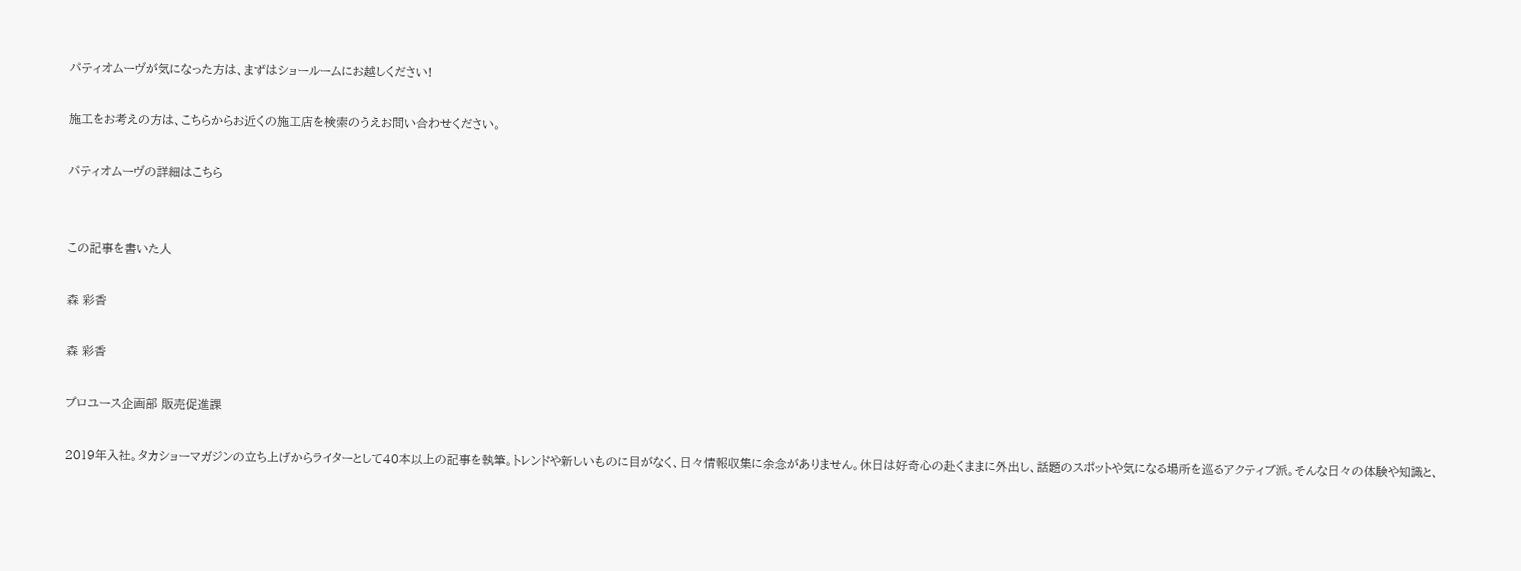パティオムーヴが気になった方は、まずはショールームにお越しください!

施工をお考えの方は、こちらからお近くの施工店を検索のうえお問い合わせください。

パティオムーヴの詳細はこちら


この記事を書いた人

森 彩香

森 彩香

プロユース企画部 販売促進課

2019年入社。タカショーマガジンの立ち上げからライターとして40本以上の記事を執筆。トレンドや新しいものに目がなく、日々情報収集に余念がありません。休日は好奇心の赴くままに外出し、話題のスポットや気になる場所を巡るアクティブ派。そんな日々の体験や知識と、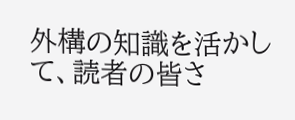外構の知識を活かして、読者の皆さ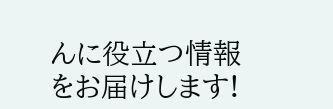んに役立つ情報をお届けします!